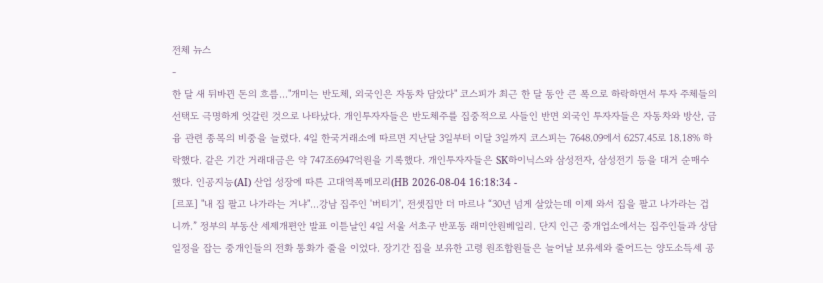전체 뉴스
-
한 달 새 뒤바뀐 돈의 흐름…"개미는 반도체, 외국인은 자동차 담았다" 코스피가 최근 한 달 동안 큰 폭으로 하락하면서 투자 주체들의 선택도 극명하게 엇갈린 것으로 나타났다. 개인투자자들은 반도체주를 집중적으로 사들인 반면 외국인 투자자들은 자동차와 방산, 금융 관련 종목의 비중을 늘렸다. 4일 한국거래소에 따르면 지난달 3일부터 이달 3일까지 코스피는 7648.09에서 6257.45로 18.18% 하락했다. 같은 기간 거래대금은 약 747조6947억원을 기록했다. 개인투자자들은 SK하이닉스와 삼성전자, 삼성전기 등을 대거 순매수했다. 인공지능(AI) 산업 성장에 따른 고대역폭메모리(HB 2026-08-04 16:18:34 -
[르포] "내 집 팔고 나가라는 거냐"…강남 집주인 '버티기', 전셋집만 더 마르나 “30년 넘게 살았는데 이제 와서 집을 팔고 나가라는 겁니까.” 정부의 부동산 세제개편안 발표 이튿날인 4일 서울 서초구 반포동 래미안원베일리. 단지 인근 중개업소에서는 집주인들과 상담 일정을 잡는 중개인들의 전화 통화가 줄을 이었다. 장기간 집을 보유한 고령 원조합원들은 늘어날 보유세와 줄어드는 양도소득세 공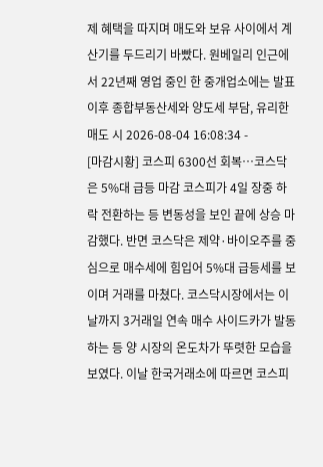제 혜택을 따지며 매도와 보유 사이에서 계산기를 두드리기 바빴다. 원베일리 인근에서 22년째 영업 중인 한 중개업소에는 발표 이후 종합부동산세와 양도세 부담, 유리한 매도 시 2026-08-04 16:08:34 -
[마감시황] 코스피 6300선 회복…코스닥은 5%대 급등 마감 코스피가 4일 장중 하락 전환하는 등 변동성을 보인 끝에 상승 마감했다. 반면 코스닥은 제약·바이오주를 중심으로 매수세에 힘입어 5%대 급등세를 보이며 거래를 마쳤다. 코스닥시장에서는 이날까지 3거래일 연속 매수 사이드카가 발동하는 등 양 시장의 온도차가 뚜렷한 모습을 보였다. 이날 한국거래소에 따르면 코스피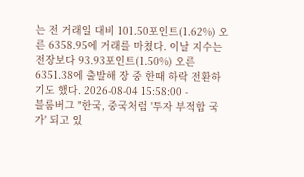는 전 거래일 대비 101.50포인트(1.62%) 오른 6358.95에 거래를 마쳤다. 이날 지수는 전장보다 93.93포인트(1.50%) 오른 6351.38에 출발해 장 중 한때 하락 전환하기도 했다. 2026-08-04 15:58:00 -
블룸버그 "한국, 중국처럼 '투자 부적합 국가' 되고 있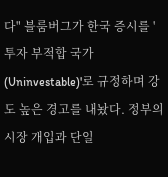다" 블룸버그가 한국 증시를 '투자 부적합 국가(Uninvestable)'로 규정하며 강도 높은 경고를 내놨다. 정부의 시장 개입과 단일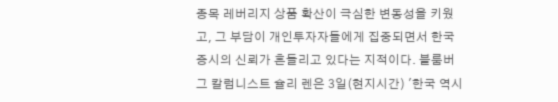종목 레버리지 상품 확산이 극심한 변동성을 키웠고, 그 부담이 개인투자자들에게 집중되면서 한국 증시의 신뢰가 흔들리고 있다는 지적이다. 블룸버그 칼럼니스트 슐리 렌은 3일(현지시간) '한국 역시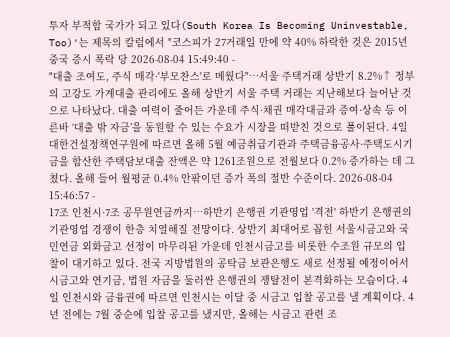투자 부적합 국가가 되고 있다(South Korea Is Becoming Uninvestable, Too)'는 제목의 칼럼에서 "코스피가 27거래일 만에 약 40% 하락한 것은 2015년 중국 증시 폭락 당 2026-08-04 15:49:40 -
"대출 조여도, 주식 매각·'부모찬스'로 메웠다"…서울 주택거래 상반기 8.2%↑ 정부의 고강도 가계대출 관리에도 올해 상반기 서울 주택 거래는 지난해보다 늘어난 것으로 나타났다. 대출 여력이 줄어든 가운데 주식·채권 매각대금과 증여·상속 등 이른바 ‘대출 밖 자금’을 동원할 수 있는 수요가 시장을 떠받친 것으로 풀이된다. 4일 대한건설정책연구원에 따르면 올해 5월 예금취급기관과 주택금융공사·주택도시기금을 합산한 주택담보대출 잔액은 약 1261조원으로 전월보다 0.2% 증가하는 데 그쳤다. 올해 들어 월평균 0.4% 안팎이던 증가 폭의 절반 수준이다. 2026-08-04 15:46:57 -
17조 인천시·7조 공무원연금까지…하반기 은행권 기관영업 '격전' 하반기 은행권의 기관영업 경쟁이 한층 치열해질 전망이다. 상반기 최대어로 꼽힌 서울시금고와 국민연금 외화금고 선정이 마무리된 가운데 인천시금고를 비롯한 수조원 규모의 입찰이 대기하고 있다. 전국 지방법원의 공탁금 보관은행도 새로 선정될 예정이어서 시금고와 연기금, 법원 자금을 둘러싼 은행권의 쟁탈전이 본격화하는 모습이다. 4일 인천시와 금융권에 따르면 인천시는 이달 중 시금고 입찰 공고를 낼 계획이다. 4년 전에는 7월 중순에 입찰 공고를 냈지만, 올해는 시금고 관련 조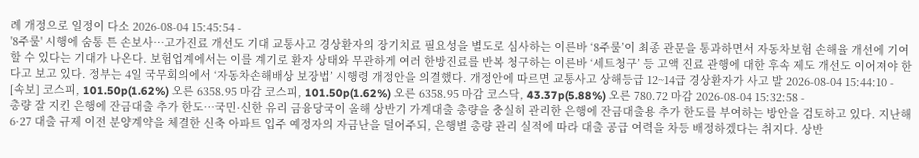례 개정으로 일정이 다소 2026-08-04 15:45:54 -
'8주룰' 시행에 숨통 튼 손보사…고가진료 개선도 기대 교통사고 경상환자의 장기치료 필요성을 별도로 심사하는 이른바 ‘8주룰’이 최종 관문을 통과하면서 자동차보험 손해율 개선에 기여할 수 있다는 기대가 나온다. 보험업계에서는 이를 계기로 환자 상태와 무관하게 여러 한방진료를 반복 청구하는 이른바 ‘세트청구’ 등 고액 진료 관행에 대한 후속 제도 개선도 이어져야 한다고 보고 있다. 정부는 4일 국무회의에서 ‘자동차손해배상 보장법’ 시행령 개정안을 의결했다. 개정안에 따르면 교통사고 상해등급 12~14급 경상환자가 사고 발 2026-08-04 15:44:10 -
[속보] 코스피, 101.50p(1.62%) 오른 6358.95 마감 코스피, 101.50p(1.62%) 오른 6358.95 마감 코스닥, 43.37p(5.88%) 오른 780.72 마감 2026-08-04 15:32:58 -
총량 잘 지킨 은행에 잔금대출 추가 한도…국민·신한 유리 금융당국이 올해 상반기 가계대출 총량을 충실히 관리한 은행에 잔금대출용 추가 한도를 부여하는 방안을 검토하고 있다. 지난해 6·27 대출 규제 이전 분양계약을 체결한 신축 아파트 입주 예정자의 자금난을 덜어주되, 은행별 총량 관리 실적에 따라 대출 공급 여력을 차등 배정하겠다는 취지다. 상반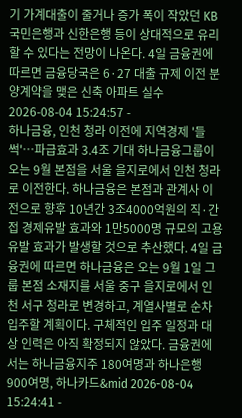기 가계대출이 줄거나 증가 폭이 작았던 KB국민은행과 신한은행 등이 상대적으로 유리할 수 있다는 전망이 나온다. 4일 금융권에 따르면 금융당국은 6·27 대출 규제 이전 분양계약을 맺은 신축 아파트 실수 2026-08-04 15:24:57 -
하나금융, 인천 청라 이전에 지역경제 '들썩'…파급효과 3.4조 기대 하나금융그룹이 오는 9월 본점을 서울 을지로에서 인천 청라로 이전한다. 하나금융은 본점과 관계사 이전으로 향후 10년간 3조4000억원의 직·간접 경제유발 효과와 1만5000명 규모의 고용유발 효과가 발생할 것으로 추산했다. 4일 금융권에 따르면 하나금융은 오는 9월 1일 그룹 본점 소재지를 서울 중구 을지로에서 인천 서구 청라로 변경하고, 계열사별로 순차 입주할 계획이다. 구체적인 입주 일정과 대상 인력은 아직 확정되지 않았다. 금융권에서는 하나금융지주 180여명과 하나은행 900여명, 하나카드&mid 2026-08-04 15:24:41 -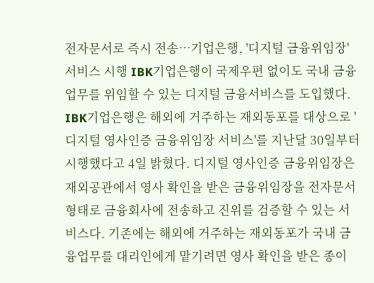전자문서로 즉시 전송…기업은행, '디지털 금융위임장' 서비스 시행 IBK기업은행이 국제우편 없이도 국내 금융업무를 위임할 수 있는 디지털 금융서비스를 도입했다. IBK기업은행은 해외에 거주하는 재외동포를 대상으로 '디지털 영사인증 금융위임장 서비스'를 지난달 30일부터 시행했다고 4일 밝혔다. 디지털 영사인증 금융위임장은 재외공관에서 영사 확인을 받은 금융위임장을 전자문서 형태로 금융회사에 전송하고 진위를 검증할 수 있는 서비스다. 기존에는 해외에 거주하는 재외동포가 국내 금융업무를 대리인에게 맡기려면 영사 확인을 받은 종이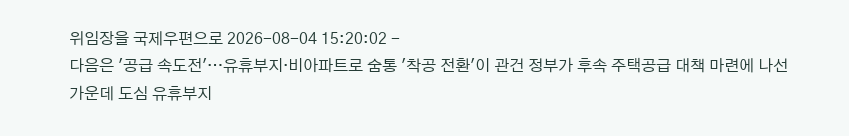위임장을 국제우편으로 2026-08-04 15:20:02 -
다음은 '공급 속도전'…유휴부지·비아파트로 숨통 '착공 전환'이 관건 정부가 후속 주택공급 대책 마련에 나선 가운데 도심 유휴부지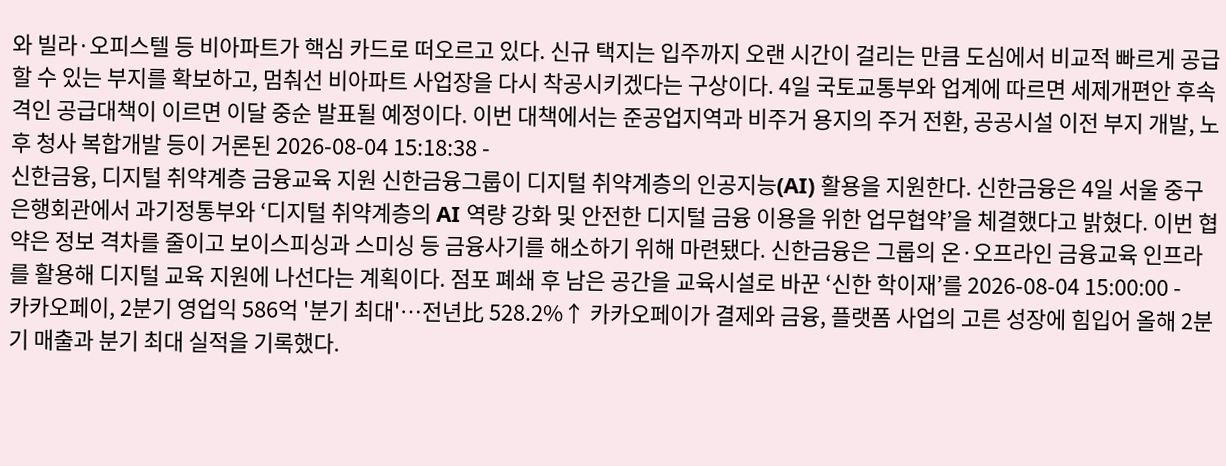와 빌라·오피스텔 등 비아파트가 핵심 카드로 떠오르고 있다. 신규 택지는 입주까지 오랜 시간이 걸리는 만큼 도심에서 비교적 빠르게 공급할 수 있는 부지를 확보하고, 멈춰선 비아파트 사업장을 다시 착공시키겠다는 구상이다. 4일 국토교통부와 업계에 따르면 세제개편안 후속격인 공급대책이 이르면 이달 중순 발표될 예정이다. 이번 대책에서는 준공업지역과 비주거 용지의 주거 전환, 공공시설 이전 부지 개발, 노후 청사 복합개발 등이 거론된 2026-08-04 15:18:38 -
신한금융, 디지털 취약계층 금융교육 지원 신한금융그룹이 디지털 취약계층의 인공지능(AI) 활용을 지원한다. 신한금융은 4일 서울 중구 은행회관에서 과기정통부와 ‘디지털 취약계층의 AI 역량 강화 및 안전한 디지털 금융 이용을 위한 업무협약’을 체결했다고 밝혔다. 이번 협약은 정보 격차를 줄이고 보이스피싱과 스미싱 등 금융사기를 해소하기 위해 마련됐다. 신한금융은 그룹의 온·오프라인 금융교육 인프라를 활용해 디지털 교육 지원에 나선다는 계획이다. 점포 폐쇄 후 남은 공간을 교육시설로 바꾼 ‘신한 학이재’를 2026-08-04 15:00:00 -
카카오페이, 2분기 영업익 586억 '분기 최대'…전년比 528.2%↑ 카카오페이가 결제와 금융, 플랫폼 사업의 고른 성장에 힘입어 올해 2분기 매출과 분기 최대 실적을 기록했다.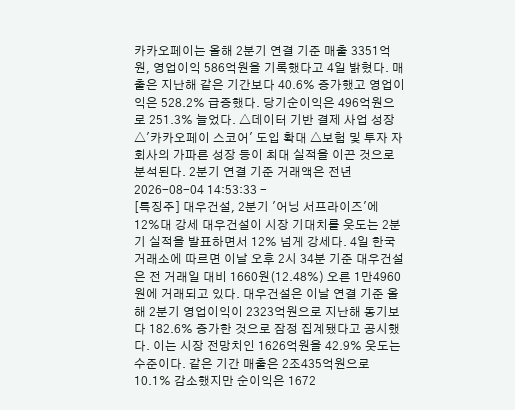카카오페이는 올해 2분기 연결 기준 매출 3351억원, 영업이익 586억원을 기록했다고 4일 밝혔다. 매출은 지난해 같은 기간보다 40.6% 증가했고 영업이익은 528.2% 급증했다. 당기순이익은 496억원으로 251.3% 늘었다. △데이터 기반 결제 사업 성장 △'카카오페이 스코어' 도입 확대 △보험 및 투자 자회사의 가파른 성장 등이 최대 실적을 이끈 것으로 분석된다. 2분기 연결 기준 거래액은 전년 2026-08-04 14:53:33 -
[특징주] 대우건설, 2분기 '어닝 서프라이즈'에 12%대 강세 대우건설이 시장 기대치를 웃도는 2분기 실적을 발표하면서 12% 넘게 강세다. 4일 한국거래소에 따르면 이날 오후 2시 34분 기준 대우건설은 전 거래일 대비 1660원(12.48%) 오른 1만4960원에 거래되고 있다. 대우건설은 이날 연결 기준 올해 2분기 영업이익이 2323억원으로 지난해 동기보다 182.6% 증가한 것으로 잠정 집계됐다고 공시했다. 이는 시장 전망치인 1626억원을 42.9% 웃도는 수준이다. 같은 기간 매출은 2조435억원으로 10.1% 감소했지만 순이익은 1672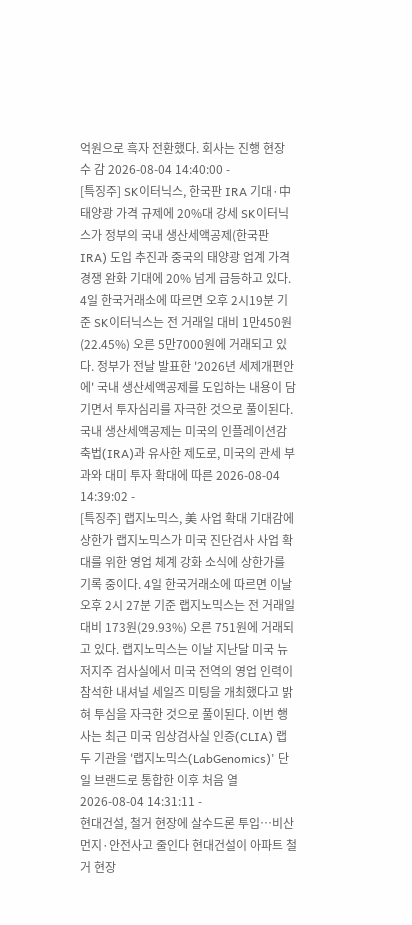억원으로 흑자 전환했다. 회사는 진행 현장 수 감 2026-08-04 14:40:00 -
[특징주] SK이터닉스, 한국판 IRA 기대·中 태양광 가격 규제에 20%대 강세 SK이터닉스가 정부의 국내 생산세액공제(한국판 IRA) 도입 추진과 중국의 태양광 업계 가격 경쟁 완화 기대에 20% 넘게 급등하고 있다. 4일 한국거래소에 따르면 오후 2시19분 기준 SK이터닉스는 전 거래일 대비 1만450원(22.45%) 오른 5만7000원에 거래되고 있다. 정부가 전날 발표한 '2026년 세제개편안에' 국내 생산세액공제를 도입하는 내용이 담기면서 투자심리를 자극한 것으로 풀이된다. 국내 생산세액공제는 미국의 인플레이션감축법(IRA)과 유사한 제도로, 미국의 관세 부과와 대미 투자 확대에 따른 2026-08-04 14:39:02 -
[특징주] 랩지노믹스, 美 사업 확대 기대감에 상한가 랩지노믹스가 미국 진단검사 사업 확대를 위한 영업 체계 강화 소식에 상한가를 기록 중이다. 4일 한국거래소에 따르면 이날 오후 2시 27분 기준 랩지노믹스는 전 거래일 대비 173원(29.93%) 오른 751원에 거래되고 있다. 랩지노믹스는 이날 지난달 미국 뉴저지주 검사실에서 미국 전역의 영업 인력이 참석한 내셔널 세일즈 미팅을 개최했다고 밝혀 투심을 자극한 것으로 풀이된다. 이번 행사는 최근 미국 임상검사실 인증(CLIA) 랩 두 기관을 '랩지노믹스(LabGenomics)' 단일 브랜드로 통합한 이후 처음 열 2026-08-04 14:31:11 -
현대건설, 철거 현장에 살수드론 투입…비산먼지·안전사고 줄인다 현대건설이 아파트 철거 현장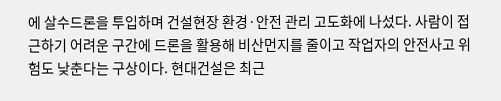에 살수드론을 투입하며 건설현장 환경·안전 관리 고도화에 나섰다. 사람이 접근하기 어려운 구간에 드론을 활용해 비산먼지를 줄이고 작업자의 안전사고 위험도 낮춘다는 구상이다. 현대건설은 최근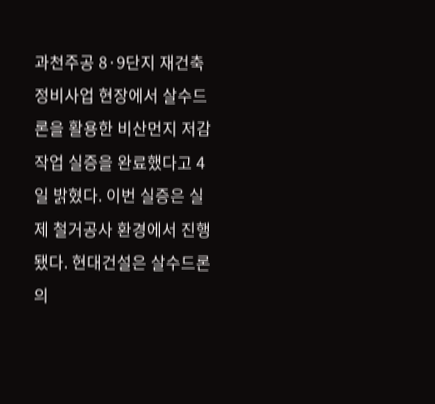과천주공 8·9단지 재건축 정비사업 현장에서 살수드론을 활용한 비산먼지 저감 작업 실증을 완료했다고 4일 밝혔다. 이번 실증은 실제 철거공사 환경에서 진행됐다. 현대건설은 살수드론의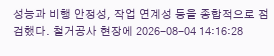성능과 비행 안정성, 작업 연계성 등을 종합적으로 점검했다. 철거공사 현장에 2026-08-04 14:16:28